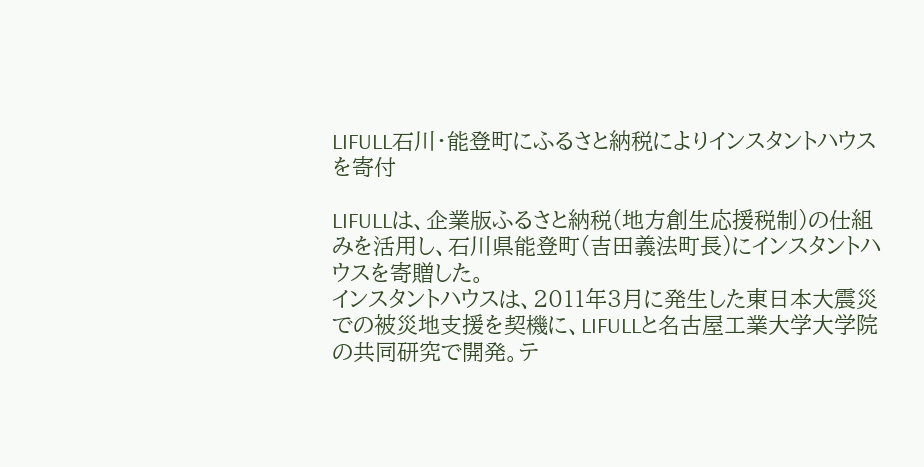LIFULL石川・能登町にふるさと納税によりインスタントハウスを寄付

LIFULLは、企業版ふるさと納税(地方創生応援税制)の仕組みを活用し、石川県能登町(吉田義法町長)にインスタントハウスを寄贈した。
インスタントハウスは、2011年3月に発生した東日本大震災での被災地支援を契機に、LIFULLと名古屋工業大学大学院の共同研究で開発。テ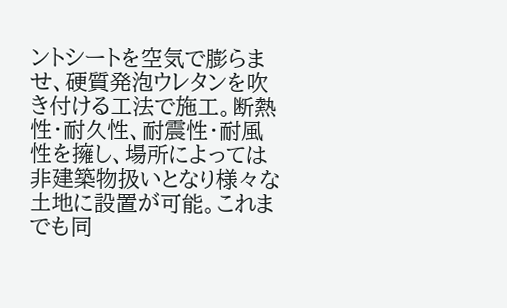ントシートを空気で膨らませ、硬質発泡ウレタンを吹き付ける工法で施工。断熱性・耐久性、耐震性・耐風性を擁し、場所によっては非建築物扱いとなり様々な土地に設置が可能。これまでも同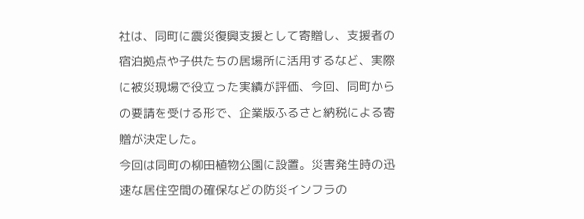社は、同町に震災復興支援として寄贈し、支援者の宿泊拠点や子供たちの居場所に活用するなど、実際に被災現場で役立った実績が評価、今回、同町からの要請を受ける形で、企業版ふるさと納税による寄贈が決定した。
今回は同町の柳田植物公園に設置。災害発生時の迅速な居住空間の確保などの防災インフラの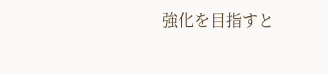強化を目指すと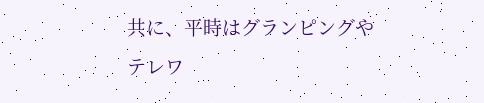共に、平時はグランピングやテレワ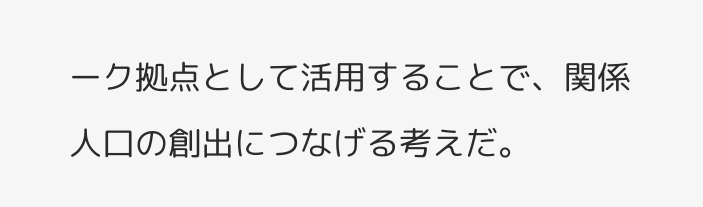ーク拠点として活用することで、関係人口の創出につなげる考えだ。